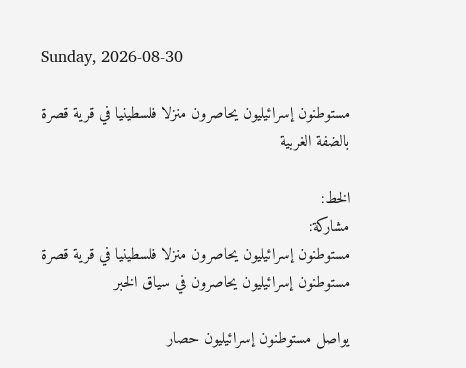Sunday, 2026-08-30

مستوطنون إسرائيليون يحاصرون منزلا فلسطينيا في قرية قصرة بالضفة الغربية

الخط:
مشاركة:
مستوطنون إسرائيليون يحاصرون منزلا فلسطينيا في قرية قصرة
مستوطنون إسرائيليون يحاصرون في سياق الخبر

يواصل مستوطنون إسرائيليون حصار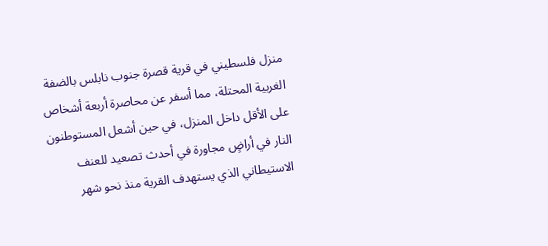منزل فلسطيني في قرية قصرة جنوب نابلس بالضفة الغربية المحتلة، مما أسفر عن محاصرة أربعة أشخاص على الأقل داخل المنزل، في حين أشعل المستوطنون النار في أراضٍ مجاورة في أحدث تصعيد للعنف الاستيطاني الذي يستهدف القرية منذ نحو شهر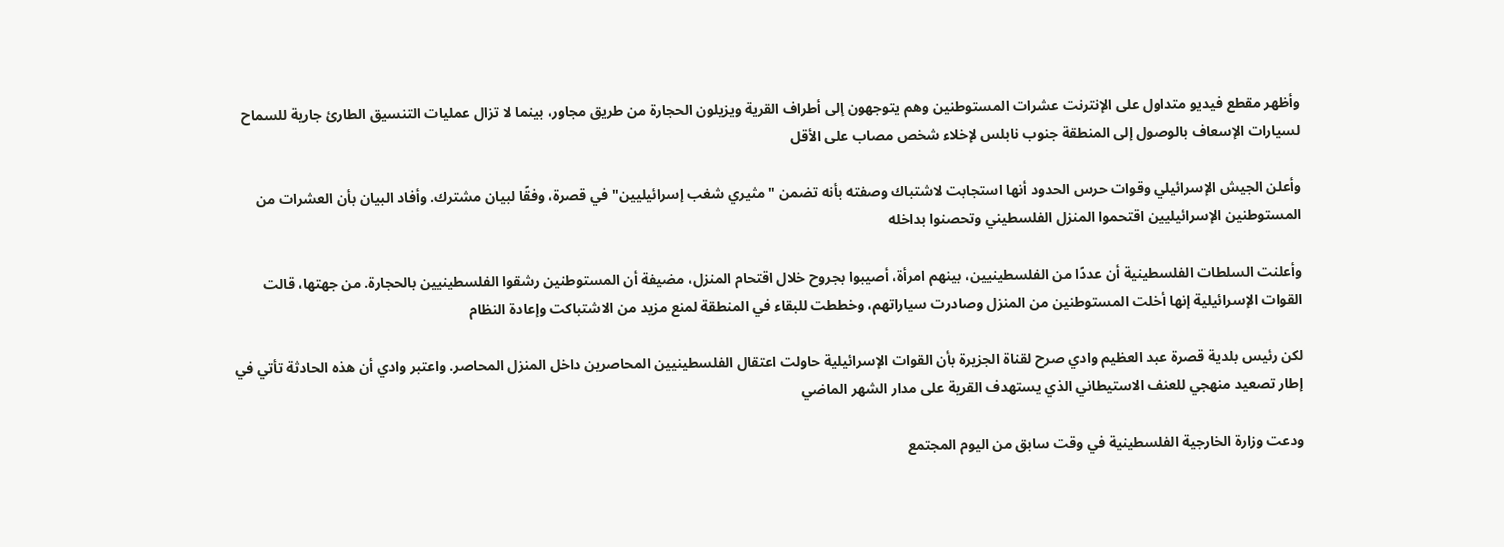وأظهر مقطع فيديو متداول على الإنترنت عشرات المستوطنين وهم يتوجهون إلى أطراف القرية ويزيلون الحجارة من طريق مجاور، بينما لا تزال عمليات التنسيق الطارئ جارية للسماح لسيارات الإسعاف بالوصول إلى المنطقة جنوب نابلس لإخلاء شخص مصاب على الأقل

وأعلن الجيش الإسرائيلي وقوات حرس الحدود أنها استجابت لاشتباك وصفته بأنه تضمن "مثيري شغب إسرائيليين" في قصرة، وفقًا لبيان مشترك. وأفاد البيان بأن العشرات من المستوطنين الإسرائيليين اقتحموا المنزل الفلسطيني وتحصنوا بداخله

وأعلنت السلطات الفلسطينية أن عددًا من الفلسطينيين، بينهم امرأة، أصيبوا بجروح خلال اقتحام المنزل، مضيفة أن المستوطنين رشقوا الفلسطينيين بالحجارة. من جهتها، قالت القوات الإسرائيلية إنها أخلت المستوطنين من المنزل وصادرت سياراتهم، وخططت للبقاء في المنطقة لمنع مزيد من الاشتباكت وإعادة النظام

لكن رئيس بلدية قصرة عبد العظيم وادي صرح لقناة الجزيرة بأن القوات الإسرائيلية حاولت اعتقال الفلسطينيين المحاصرين داخل المنزل المحاصر. واعتبر وادي أن هذه الحادثة تأتي في إطار تصعيد منهجي للعنف الاستيطاني الذي يستهدف القرية على مدار الشهر الماضي

ودعت وزارة الخارجية الفلسطينية في وقت سابق من اليوم المجتمع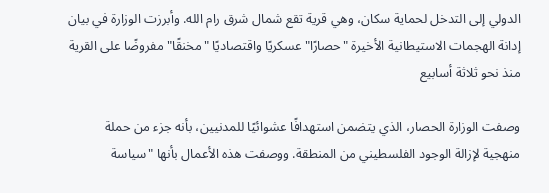الدولي إلى التدخل لحماية سكان، وهي قرية تقع شمال شرق رام الله. وأبرزت الوزارة في بيان إدانة الهجمات الاستيطانية الأخيرة "حصارًا" عسكريًا واقتصاديًا "مخنقًا" مفروضًا على القرية منذ نحو ثلاثة أسابيع

وصفت الوزارة الحصار، الذي يتضمن استهدافًا عشوائيًا للمدنيين، بأنه جزء من حملة منهجية لإزالة الوجود الفلسطيني من المنطقة. ووصفت هذه الأعمال بأنها "سياسة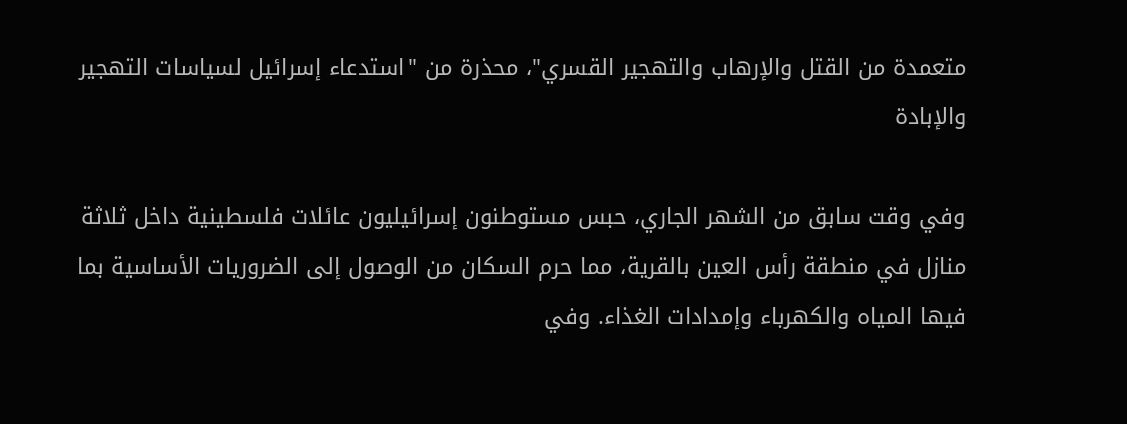متعمدة من القتل والإرهاب والتهجير القسري"، محذرة من "استدعاء إسرائيل لسياسات التهجير والإبادة

وفي وقت سابق من الشهر الجاري، حبس مستوطنون إسرائيليون عائلات فلسطينية داخل ثلاثة منازل في منطقة رأس العين بالقرية، مما حرم السكان من الوصول إلى الضروريات الأساسية بما فيها المياه والكهرباء وإمدادات الغذاء. وفي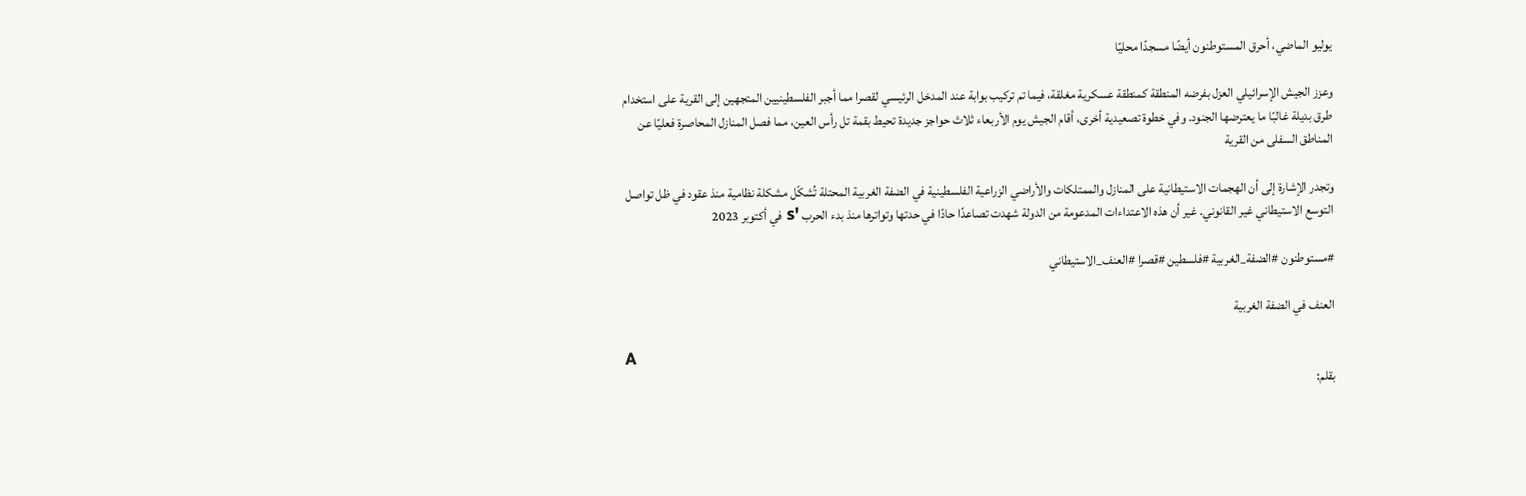يوليو الماضي، أحرق المستوطنون أيضًا مسجدًا محليًا

وعزز الجيش الإسرائيلي العزل بفرضه المنطقة كمنطقة عسكرية مغلقة، فيما تم تركيب بوابة عند المدخل الرئيسي لقصرا مما أجبر الفلسطينيين المتجهين إلى القرية على استخدام طرق بديلة غالبًا ما يعترضها الجنود. وفي خطوة تصعيدية أخرى، أقام الجيش يوم الأربعاء ثلاث حواجز جديدة تحيط بقمة تل رأس العين، مما فصل المنازل المحاصرة فعليًا عن المناطق السفلى من القرية

وتجدر الإشارة إلى أن الهجمات الاستيطانية على المنازل والممتلكات والأراضي الزراعية الفلسطينية في الضفة الغربية المحتلة تُشكّل مشكلة نظامية منذ عقود في ظل تواصل التوسع الاستيطاني غير القانوني. غير أن هذه الاعتداءات المدعومة من الدولة شهدت تصاعدًا حادًا في حدتها وتواترها منذ بدء الحرب 's في أكتوبر 2023

#مستوطنون #الضفة_الغربية #فلسطين #قصرا #العنف_الاستيطاني

العنف في الضفة الغربية

A
بقلم: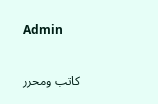Admin

كاتب ومحرر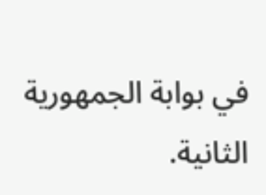في بوابة الجمهورية الثانية.